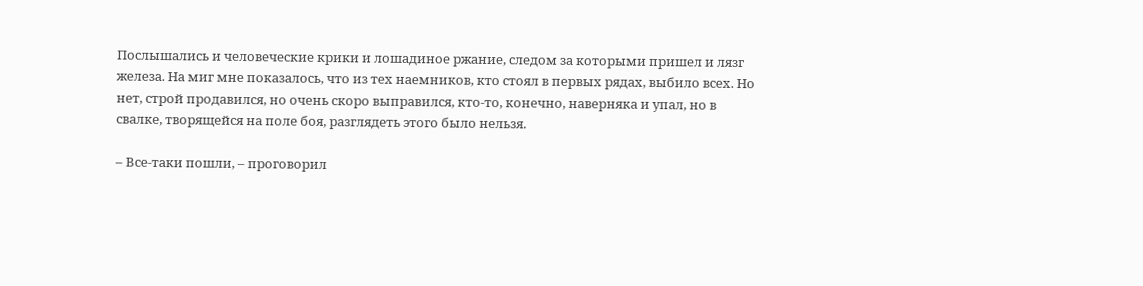Послышались и человеческие крики и лошадиное ржание, следом за которыми пришел и лязг железа. На миг мне показалось, что из тех наемников, кто стоял в первых рядах, выбило всех. Но нет, строй продавился, но очень скоро выправился, кто-то, конечно, наверняка и упал, но в свалке, творящейся на поле боя, разглядеть этого было нельзя.

– Все-таки пошли, – проговорил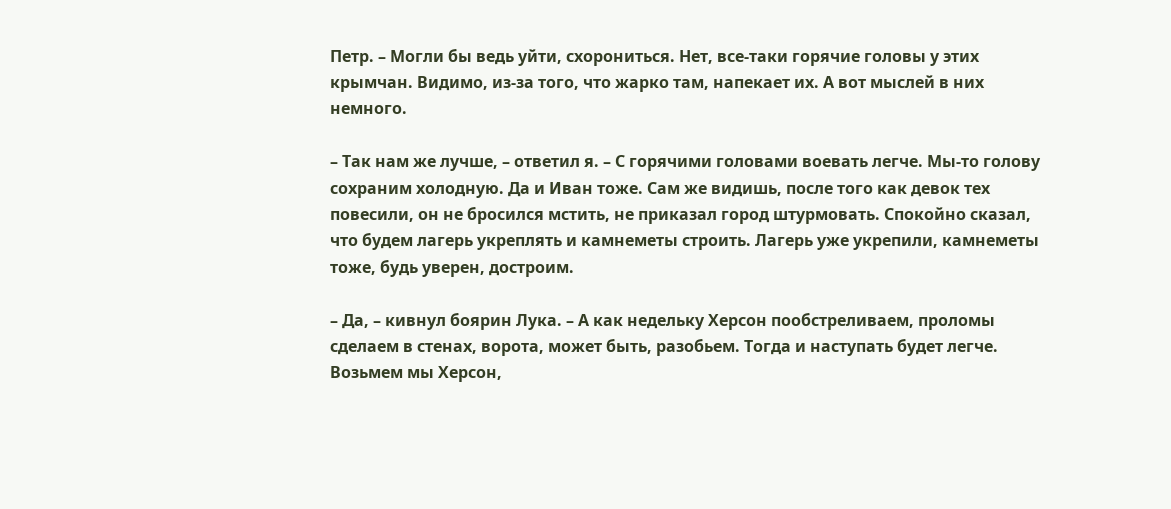Петр. – Могли бы ведь уйти, схорониться. Нет, все-таки горячие головы у этих крымчан. Видимо, из-за того, что жарко там, напекает их. А вот мыслей в них немного.

– Так нам же лучше, – ответил я. – С горячими головами воевать легче. Мы-то голову сохраним холодную. Да и Иван тоже. Сам же видишь, после того как девок тех повесили, он не бросился мстить, не приказал город штурмовать. Спокойно сказал, что будем лагерь укреплять и камнеметы строить. Лагерь уже укрепили, камнеметы тоже, будь уверен, достроим.

– Да, – кивнул боярин Лука. – А как недельку Херсон пообстреливаем, проломы сделаем в стенах, ворота, может быть, разобьем. Тогда и наступать будет легче. Возьмем мы Херсон,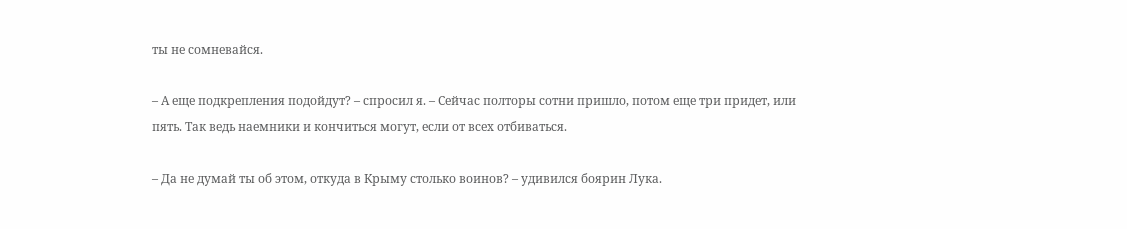ты не сомневайся.

– А еще подкрепления подойдут? – спросил я. – Сейчас полторы сотни пришло, потом еще три придет, или пять. Так ведь наемники и кончиться могут, если от всех отбиваться.

– Да не думай ты об этом, откуда в Крыму столько воинов? – удивился боярин Лука.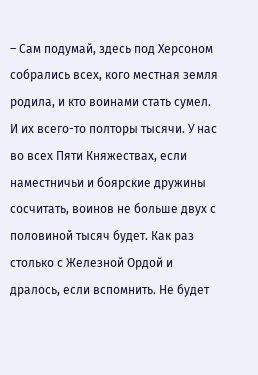– Сам подумай, здесь под Херсоном собрались всех, кого местная земля родила, и кто воинами стать сумел. И их всего-то полторы тысячи. У нас во всех Пяти Княжествах, если наместничьи и боярские дружины сосчитать, воинов не больше двух с половиной тысяч будет. Как раз столько с Железной Ордой и дралось, если вспомнить. Не будет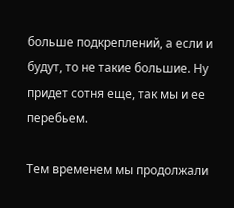больше подкреплений, а если и будут, то не такие большие. Ну придет сотня еще, так мы и ее перебьем.

Тем временем мы продолжали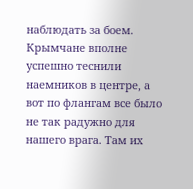наблюдать за боем. Крымчане вполне успешно теснили наемников в центре, а вот по флангам все было не так радужно для нашего врага. Там их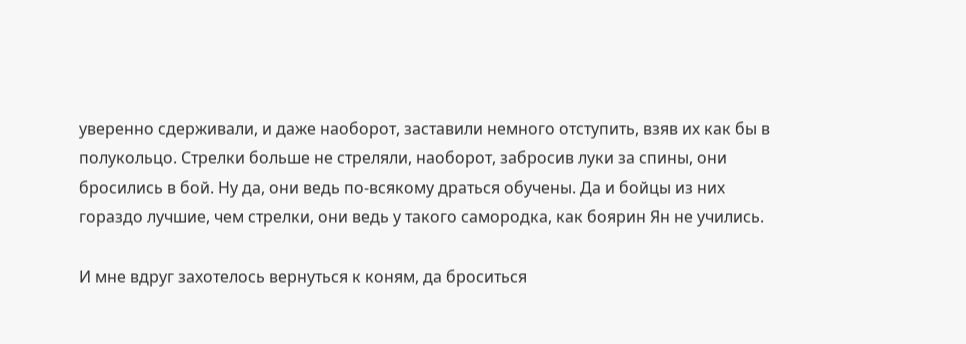уверенно сдерживали, и даже наоборот, заставили немного отступить, взяв их как бы в полукольцо. Стрелки больше не стреляли, наоборот, забросив луки за спины, они бросились в бой. Ну да, они ведь по-всякому драться обучены. Да и бойцы из них гораздо лучшие, чем стрелки, они ведь у такого самородка, как боярин Ян не учились.

И мне вдруг захотелось вернуться к коням, да броситься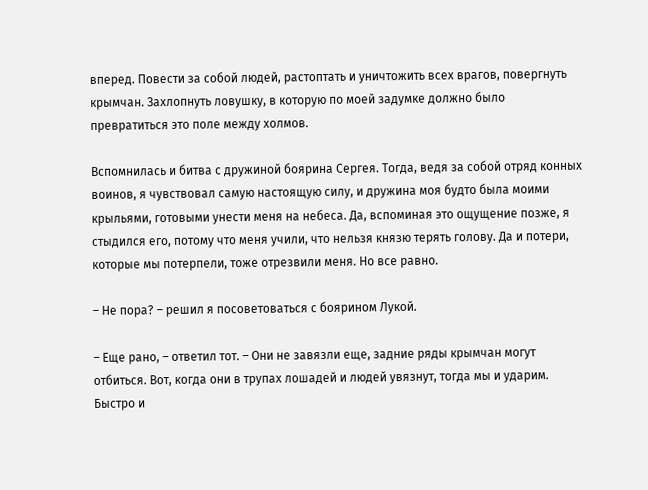вперед. Повести за собой людей, растоптать и уничтожить всех врагов, повергнуть крымчан. Захлопнуть ловушку, в которую по моей задумке должно было превратиться это поле между холмов.

Вспомнилась и битва с дружиной боярина Сергея. Тогда, ведя за собой отряд конных воинов, я чувствовал самую настоящую силу, и дружина моя будто была моими крыльями, готовыми унести меня на небеса. Да, вспоминая это ощущение позже, я стыдился его, потому что меня учили, что нельзя князю терять голову. Да и потери, которые мы потерпели, тоже отрезвили меня. Но все равно.

– Не пора? – решил я посоветоваться с боярином Лукой.

– Еще рано, – ответил тот. – Они не завязли еще, задние ряды крымчан могут отбиться. Вот, когда они в трупах лошадей и людей увязнут, тогда мы и ударим. Быстро и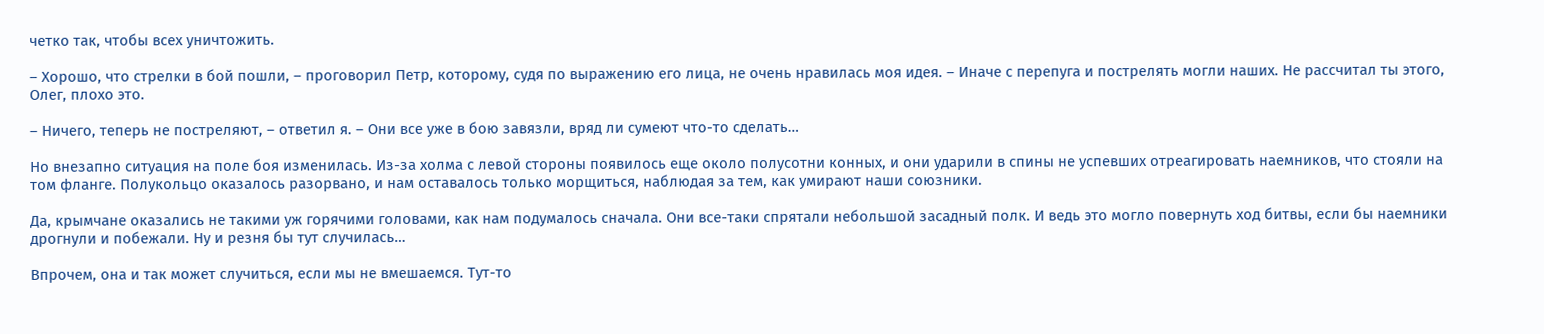четко так, чтобы всех уничтожить.

– Хорошо, что стрелки в бой пошли, – проговорил Петр, которому, судя по выражению его лица, не очень нравилась моя идея. – Иначе с перепуга и пострелять могли наших. Не рассчитал ты этого, Олег, плохо это.

– Ничего, теперь не постреляют, – ответил я. – Они все уже в бою завязли, вряд ли сумеют что-то сделать…

Но внезапно ситуация на поле боя изменилась. Из-за холма с левой стороны появилось еще около полусотни конных, и они ударили в спины не успевших отреагировать наемников, что стояли на том фланге. Полукольцо оказалось разорвано, и нам оставалось только морщиться, наблюдая за тем, как умирают наши союзники.

Да, крымчане оказались не такими уж горячими головами, как нам подумалось сначала. Они все-таки спрятали небольшой засадный полк. И ведь это могло повернуть ход битвы, если бы наемники дрогнули и побежали. Ну и резня бы тут случилась…

Впрочем, она и так может случиться, если мы не вмешаемся. Тут-то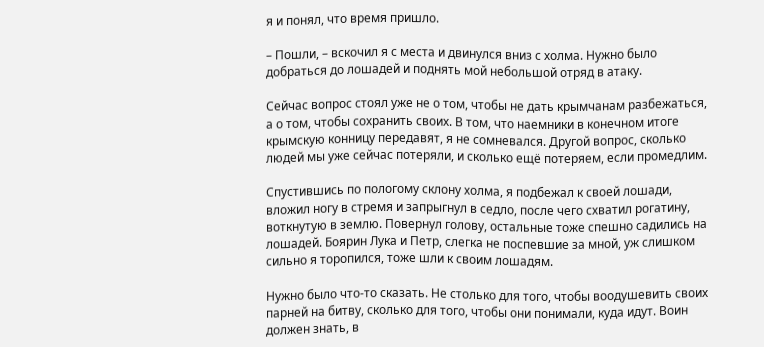я и понял, что время пришло.

– Пошли, – вскочил я с места и двинулся вниз с холма. Нужно было добраться до лошадей и поднять мой небольшой отряд в атаку.

Сейчас вопрос стоял уже не о том, чтобы не дать крымчанам разбежаться, а о том, чтобы сохранить своих. В том, что наемники в конечном итоге крымскую конницу передавят, я не сомневался. Другой вопрос, сколько людей мы уже сейчас потеряли, и сколько ещё потеряем, если промедлим.

Спустившись по пологому склону холма, я подбежал к своей лошади, вложил ногу в стремя и запрыгнул в седло, после чего схватил рогатину, воткнутую в землю. Повернул голову, остальные тоже спешно садились на лошадей. Боярин Лука и Петр, слегка не поспевшие за мной, уж слишком сильно я торопился, тоже шли к своим лошадям.

Нужно было что-то сказать. Не столько для того, чтобы воодушевить своих парней на битву, сколько для того, чтобы они понимали, куда идут. Воин должен знать, в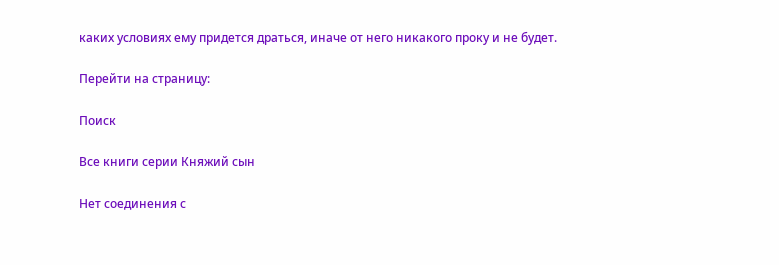каких условиях ему придется драться, иначе от него никакого проку и не будет.

Перейти на страницу:

Поиск

Все книги серии Княжий сын

Нет соединения с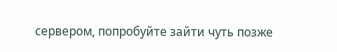сервером, попробуйте зайти чуть позже